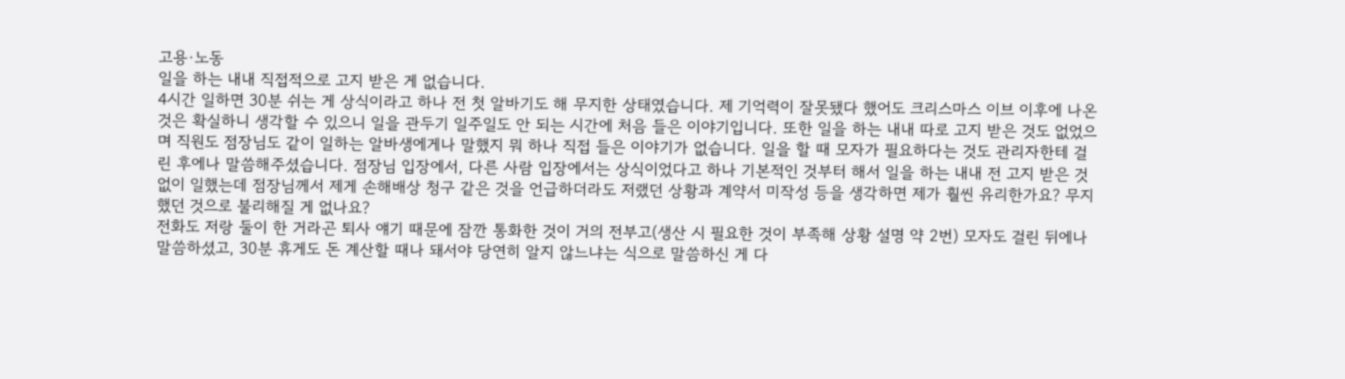고용·노동
일을 하는 내내 직접적으로 고지 받은 게 없습니다.
4시간 일하면 30분 쉬는 게 상식이라고 하나 전 첫 알바기도 해 무지한 상태였습니다. 제 기억력이 잘못됐다 했어도 크리스마스 이브 이후에 나온 것은 확실하니 생각할 수 있으니 일을 관두기 일주일도 안 되는 시간에 처음 들은 이야기입니다. 또한 일을 하는 내내 따로 고지 받은 것도 없었으며 직원도 점장님도 같이 일하는 알바생에게나 말했지 뭐 하나 직접 들은 이야기가 없습니다. 일을 할 때 모자가 필요하다는 것도 관리자한테 걸린 후에나 말씀해주셨습니다. 점장님 입장에서, 다른 사람 입장에서는 상식이었다고 하나 기본적인 것부터 해서 일을 하는 내내 전 고지 받은 것 없이 일했는데 점장님께서 제게 손해배상 청구 같은 것을 언급하더라도 저랬던 상황과 계약서 미작성 등을 생각하면 제가 훨씬 유리한가요? 무지했던 것으로 불리해질 게 없나요?
전화도 저랑 둘이 한 거라곤 퇴사 얘기 때문에 잠깐 통화한 것이 거의 전부고(생산 시 필요한 것이 부족해 상황 설명 약 2번) 모자도 걸린 뒤에나 말씀하셨고, 30분 휴게도 돈 계산할 때나 돼서야 당연히 알지 않느냐는 식으로 말씀하신 게 다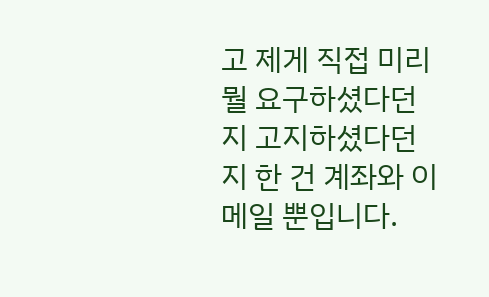고 제게 직접 미리 뭘 요구하셨다던지 고지하셨다던지 한 건 계좌와 이메일 뿐입니다.